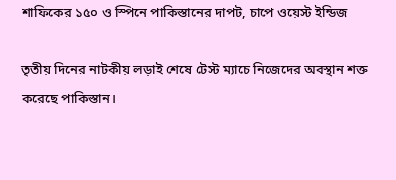শাফিকের ১৫০ ও স্পিনে পাকিস্তানের দাপট, চাপে ওয়েস্ট ইন্ডিজ

তৃতীয় দিনের নাটকীয় লড়াই শেষে টেস্ট ম্যাচে নিজেদের অবস্থান শক্ত করেছে পাকিস্তান।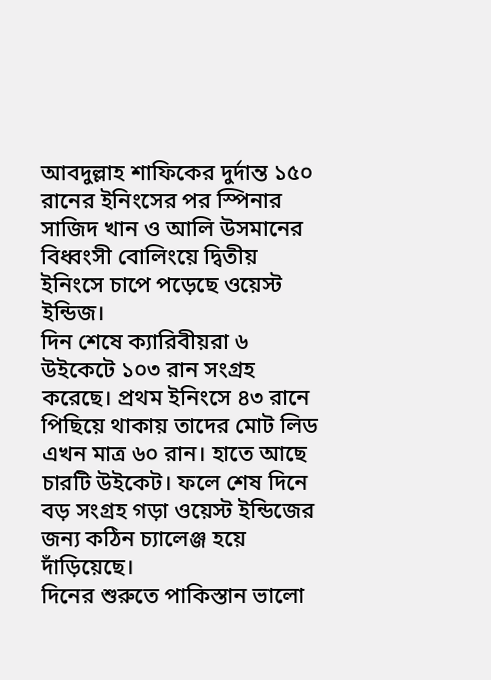আবদুল্লাহ শাফিকের দুর্দান্ত ১৫০ রানের ইনিংসের পর স্পিনার সাজিদ খান ও আলি উসমানের বিধ্বংসী বোলিংয়ে দ্বিতীয় ইনিংসে চাপে পড়েছে ওয়েস্ট ইন্ডিজ।
দিন শেষে ক্যারিবীয়রা ৬ উইকেটে ১০৩ রান সংগ্রহ করেছে। প্রথম ইনিংসে ৪৩ রানে পিছিয়ে থাকায় তাদের মোট লিড এখন মাত্র ৬০ রান। হাতে আছে চারটি উইকেট। ফলে শেষ দিনে বড় সংগ্রহ গড়া ওয়েস্ট ইন্ডিজের জন্য কঠিন চ্যালেঞ্জ হয়ে দাঁড়িয়েছে।
দিনের শুরুতে পাকিস্তান ভালো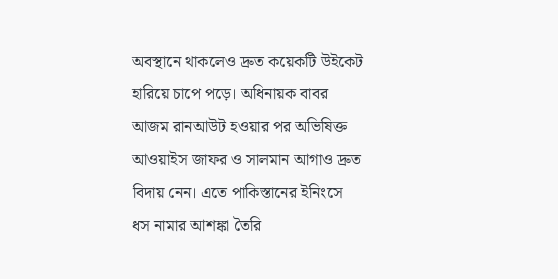অবস্থানে থাকলেও দ্রুত কয়েকটি উইকেট হারিয়ে চাপে পড়ে। অধিনায়ক বাবর আজম রানআউট হওয়ার পর অভিষিক্ত আওয়াইস জাফর ও সালমান আগাও দ্রুত বিদায় নেন। এতে পাকিস্তানের ইনিংসে ধস নামার আশঙ্কা তৈরি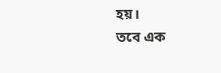হয়।
তবে এক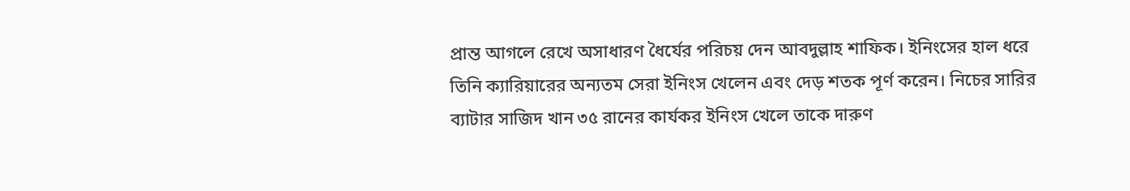প্রান্ত আগলে রেখে অসাধারণ ধৈর্যের পরিচয় দেন আবদুল্লাহ শাফিক। ইনিংসের হাল ধরে তিনি ক্যারিয়ারের অন্যতম সেরা ইনিংস খেলেন এবং দেড় শতক পূর্ণ করেন। নিচের সারির ব্যাটার সাজিদ খান ৩৫ রানের কার্যকর ইনিংস খেলে তাকে দারুণ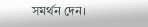সমর্থন দেন।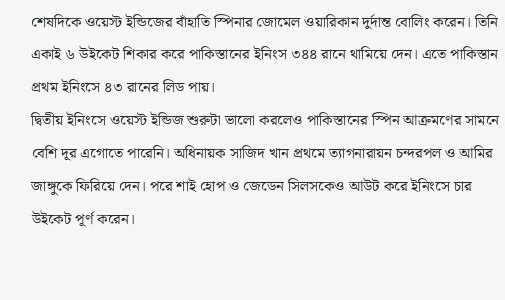শেষদিকে ওয়েস্ট ইন্ডিজের বাঁহাতি স্পিনার জোমেল ওয়ারিকান দুর্দান্ত বোলিং করেন। তিনি একাই ৬ উইকেট শিকার করে পাকিস্তানের ইনিংস ৩৪৪ রানে থামিয়ে দেন। এতে পাকিস্তান প্রথম ইনিংসে ৪৩ রানের লিড পায়।
দ্বিতীয় ইনিংসে ওয়েস্ট ইন্ডিজ শুরুটা ভালো করলেও পাকিস্তানের স্পিন আক্রমণের সামনে বেশি দূর এগোতে পারেনি। অধিনায়ক সাজিদ খান প্রথমে ত্যাগনারায়ন চন্দরপল ও আমির জাঙ্গুকে ফিরিয়ে দেন। পরে শাই হোপ ও জেডেন সিলসকেও আউট করে ইনিংসে চার উইকেট পূর্ণ করেন।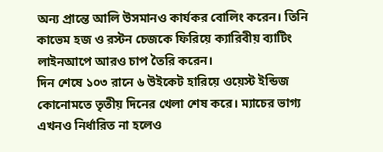অন্য প্রান্তে আলি উসমানও কার্যকর বোলিং করেন। তিনি কাভেম হজ ও রস্টন চেজকে ফিরিয়ে ক্যারিবীয় ব্যাটিং লাইনআপে আরও চাপ তৈরি করেন।
দিন শেষে ১০৩ রানে ৬ উইকেট হারিয়ে ওয়েস্ট ইন্ডিজ কোনোমতে তৃতীয় দিনের খেলা শেষ করে। ম্যাচের ভাগ্য এখনও নির্ধারিত না হলেও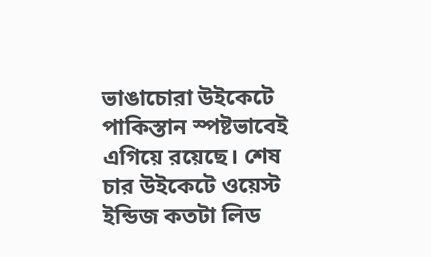ভাঙাচোরা উইকেটে পাকিস্তান স্পষ্টভাবেই এগিয়ে রয়েছে। শেষ চার উইকেটে ওয়েস্ট ইন্ডিজ কতটা লিড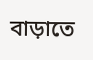বাড়াতে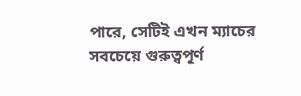পারে, সেটিই এখন ম্যাচের সবচেয়ে গুরুত্বপূর্ণ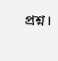প্রশ্ন।